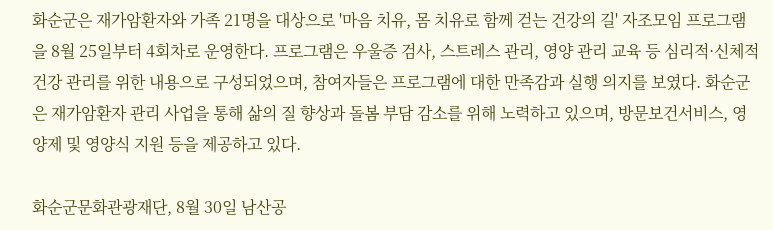화순군은 재가암환자와 가족 21명을 대상으로 '마음 치유, 몸 치유로 함께 걷는 건강의 길' 자조모임 프로그램을 8월 25일부터 4회차로 운영한다. 프로그램은 우울증 검사, 스트레스 관리, 영양 관리 교육 등 심리적·신체적 건강 관리를 위한 내용으로 구성되었으며, 참여자들은 프로그램에 대한 만족감과 실행 의지를 보였다. 화순군은 재가암환자 관리 사업을 통해 삶의 질 향상과 돌봄 부담 감소를 위해 노력하고 있으며, 방문보건서비스, 영양제 및 영양식 지원 등을 제공하고 있다.

화순군문화관광재단, 8월 30일 남산공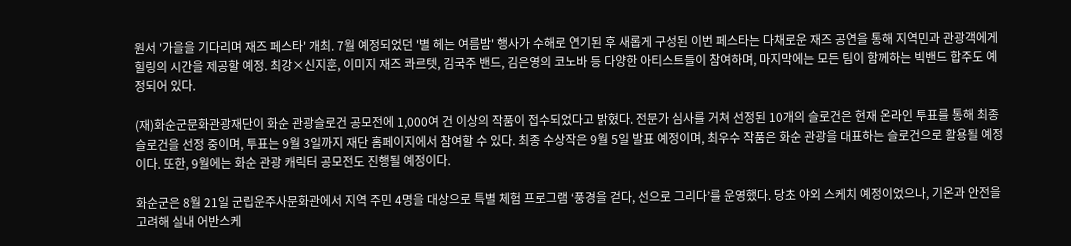원서 '가을을 기다리며 재즈 페스타' 개최. 7월 예정되었던 '별 헤는 여름밤' 행사가 수해로 연기된 후 새롭게 구성된 이번 페스타는 다채로운 재즈 공연을 통해 지역민과 관광객에게 힐링의 시간을 제공할 예정. 최강×신지훈, 이미지 재즈 콰르텟, 김국주 밴드, 김은영의 코노바 등 다양한 아티스트들이 참여하며, 마지막에는 모든 팀이 함께하는 빅밴드 합주도 예정되어 있다.

(재)화순군문화관광재단이 화순 관광슬로건 공모전에 1,000여 건 이상의 작품이 접수되었다고 밝혔다. 전문가 심사를 거쳐 선정된 10개의 슬로건은 현재 온라인 투표를 통해 최종 슬로건을 선정 중이며, 투표는 9월 3일까지 재단 홈페이지에서 참여할 수 있다. 최종 수상작은 9월 5일 발표 예정이며, 최우수 작품은 화순 관광을 대표하는 슬로건으로 활용될 예정이다. 또한, 9월에는 화순 관광 캐릭터 공모전도 진행될 예정이다.

화순군은 8월 21일 군립운주사문화관에서 지역 주민 4명을 대상으로 특별 체험 프로그램 ‘풍경을 걷다, 선으로 그리다’를 운영했다. 당초 야외 스케치 예정이었으나, 기온과 안전을 고려해 실내 어반스케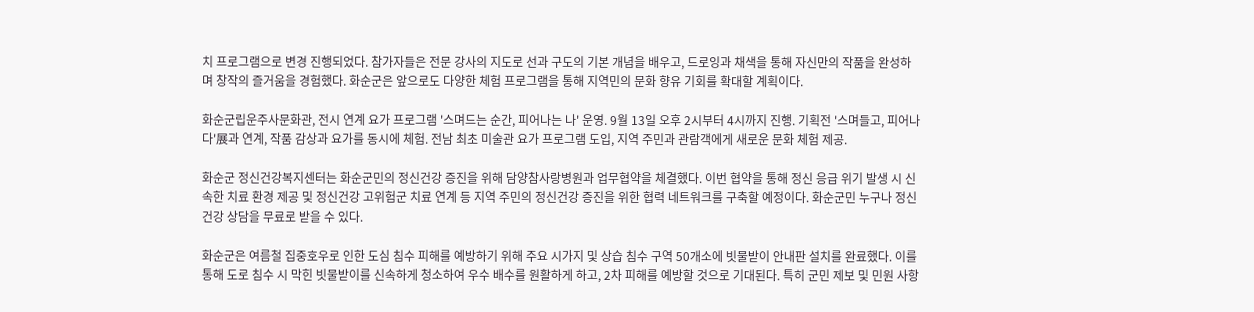치 프로그램으로 변경 진행되었다. 참가자들은 전문 강사의 지도로 선과 구도의 기본 개념을 배우고, 드로잉과 채색을 통해 자신만의 작품을 완성하며 창작의 즐거움을 경험했다. 화순군은 앞으로도 다양한 체험 프로그램을 통해 지역민의 문화 향유 기회를 확대할 계획이다.

화순군립운주사문화관, 전시 연계 요가 프로그램 '스며드는 순간, 피어나는 나' 운영. 9월 13일 오후 2시부터 4시까지 진행. 기획전 '스며들고, 피어나다'展과 연계, 작품 감상과 요가를 동시에 체험. 전남 최초 미술관 요가 프로그램 도입, 지역 주민과 관람객에게 새로운 문화 체험 제공.

화순군 정신건강복지센터는 화순군민의 정신건강 증진을 위해 담양참사랑병원과 업무협약을 체결했다. 이번 협약을 통해 정신 응급 위기 발생 시 신속한 치료 환경 제공 및 정신건강 고위험군 치료 연계 등 지역 주민의 정신건강 증진을 위한 협력 네트워크를 구축할 예정이다. 화순군민 누구나 정신건강 상담을 무료로 받을 수 있다.

화순군은 여름철 집중호우로 인한 도심 침수 피해를 예방하기 위해 주요 시가지 및 상습 침수 구역 50개소에 빗물받이 안내판 설치를 완료했다. 이를 통해 도로 침수 시 막힌 빗물받이를 신속하게 청소하여 우수 배수를 원활하게 하고, 2차 피해를 예방할 것으로 기대된다. 특히 군민 제보 및 민원 사항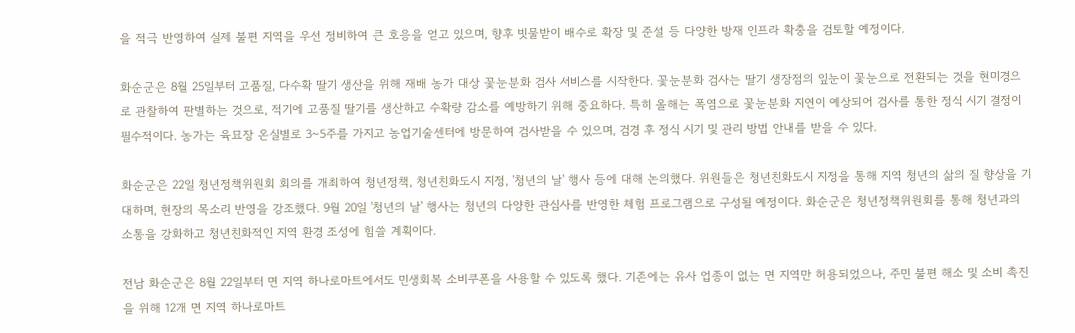을 적극 반영하여 실제 불편 지역을 우선 정비하여 큰 호응을 얻고 있으며, 향후 빗물받이 배수로 확장 및 준설 등 다양한 방재 인프라 확충을 검토할 예정이다.

화순군은 8월 25일부터 고품질, 다수확 딸기 생산을 위해 재배 농가 대상 꽃눈분화 검사 서비스를 시작한다. 꽃눈분화 검사는 딸기 생장점의 잎눈이 꽃눈으로 전환되는 것을 현미경으로 관찰하여 판별하는 것으로, 적기에 고품질 딸기를 생산하고 수확량 감소를 예방하기 위해 중요하다. 특히 올해는 폭염으로 꽃눈분화 지연이 예상되어 검사를 통한 정식 시기 결정이 필수적이다. 농가는 육묘장 온실별로 3~5주를 가지고 농업기술센터에 방문하여 검사받을 수 있으며, 검경 후 정식 시기 및 관리 방법 안내를 받을 수 있다.

화순군은 22일 청년정책위원회 회의를 개최하여 청년정책, 청년친화도시 지정, '청년의 날' 행사 등에 대해 논의했다. 위원들은 청년친화도시 지정을 통해 지역 청년의 삶의 질 향상을 기대하며, 현장의 목소리 반영을 강조했다. 9월 20일 '청년의 날' 행사는 청년의 다양한 관심사를 반영한 체험 프로그램으로 구성될 예정이다. 화순군은 청년정책위원회를 통해 청년과의 소통을 강화하고 청년친화적인 지역 환경 조성에 힘쓸 계획이다.

전남 화순군은 8월 22일부터 면 지역 하나로마트에서도 민생회복 소비쿠폰을 사용할 수 있도록 했다. 기존에는 유사 업종이 없는 면 지역만 허용되었으나, 주민 불편 해소 및 소비 촉진을 위해 12개 면 지역 하나로마트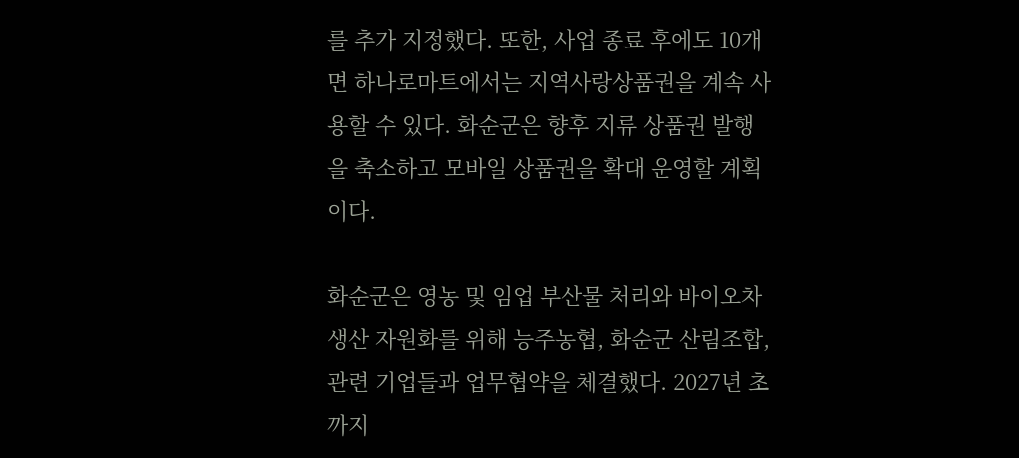를 추가 지정했다. 또한, 사업 종료 후에도 10개 면 하나로마트에서는 지역사랑상품권을 계속 사용할 수 있다. 화순군은 향후 지류 상품권 발행을 축소하고 모바일 상품권을 확대 운영할 계획이다.

화순군은 영농 및 임업 부산물 처리와 바이오차 생산 자원화를 위해 능주농협, 화순군 산림조합, 관련 기업들과 업무협약을 체결했다. 2027년 초까지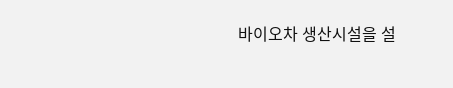바이오차 생산시설을 설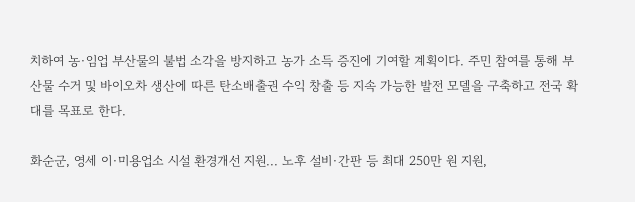치하여 농·임업 부산물의 불법 소각을 방지하고 농가 소득 증진에 기여할 계획이다. 주민 참여를 통해 부산물 수거 및 바이오차 생산에 따른 탄소배출권 수익 창출 등 지속 가능한 발전 모델을 구축하고 전국 확대를 목표로 한다.

화순군, 영세 이·미용업소 시설 환경개선 지원... 노후 설비·간판 등 최대 250만 원 지원,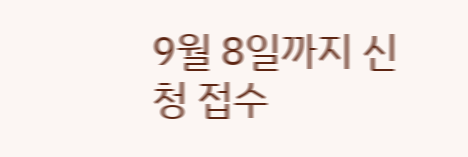9월 8일까지 신청 접수